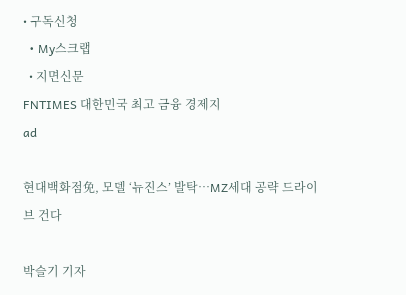• 구독신청
  • My스크랩
  • 지면신문
FNTIMES 대한민국 최고 금융 경제지
ad

현대백화점免, 모델 ‘뉴진스’ 발탁…MZ세대 공략 드라이브 건다

박슬기 기자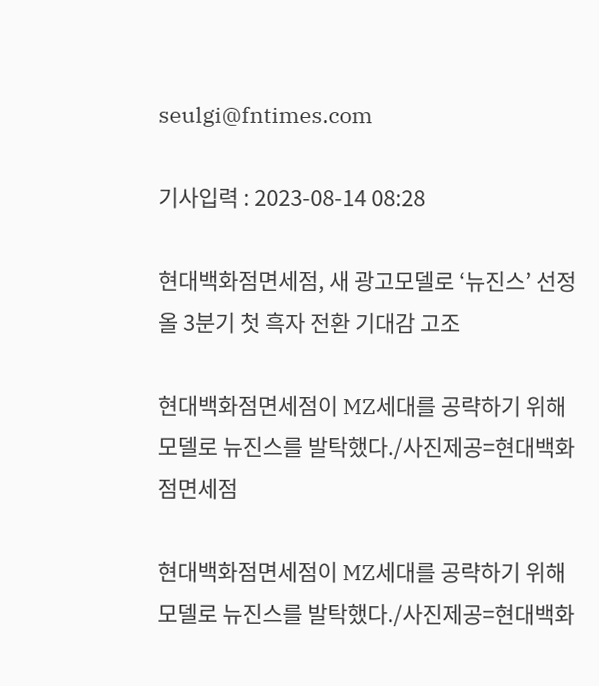seulgi@fntimes.com

기사입력 : 2023-08-14 08:28

현대백화점면세점, 새 광고모델로 ‘뉴진스’ 선정
올 3분기 첫 흑자 전환 기대감 고조

현대백화점면세점이 MZ세대를 공략하기 위해 모델로 뉴진스를 발탁했다./사진제공=현대백화점면세점

현대백화점면세점이 MZ세대를 공략하기 위해 모델로 뉴진스를 발탁했다./사진제공=현대백화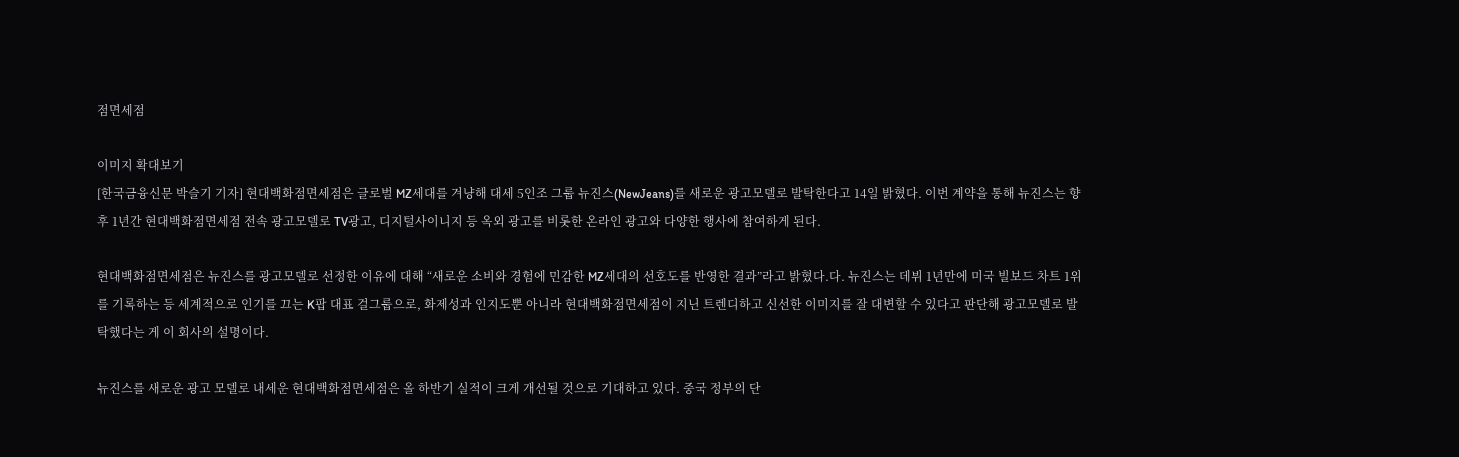점면세점

이미지 확대보기
[한국금융신문 박슬기 기자] 현대백화점면세점은 글로벌 MZ세대를 겨냥해 대세 5인조 그룹 뉴진스(NewJeans)를 새로운 광고모델로 발탁한다고 14일 밝혔다. 이번 계약을 통해 뉴진스는 향후 1년간 현대백화점면세점 전속 광고모델로 TV광고, 디지털사이니지 등 옥외 광고를 비롯한 온라인 광고와 다양한 행사에 참여하게 된다.

현대백화점면세점은 뉴진스를 광고모델로 선정한 이유에 대해 “새로운 소비와 경험에 민감한 MZ세대의 선호도를 반영한 결과”라고 밝혔다.다. 뉴진스는 데뷔 1년만에 미국 빌보드 차트 1위를 기록하는 등 세계적으로 인기를 끄는 K팝 대표 걸그룹으로, 화제성과 인지도뿐 아니라 현대백화점면세점이 지닌 트렌디하고 신선한 이미지를 잘 대변할 수 있다고 판단해 광고모델로 발탁했다는 게 이 회사의 설명이다.

뉴진스를 새로운 광고 모델로 내세운 현대백화점면세점은 올 하반기 실적이 크게 개선될 것으로 기대하고 있다. 중국 정부의 단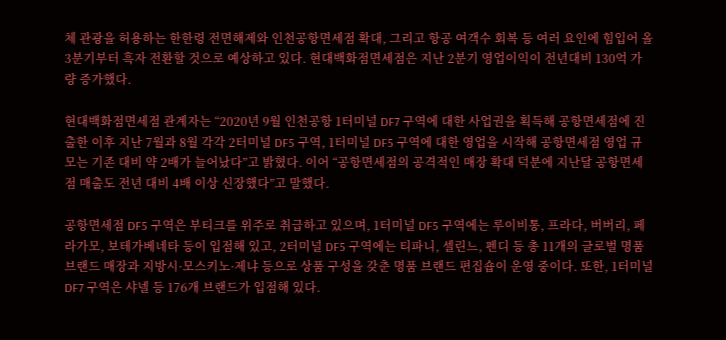체 관광을 허용하는 한한령 전면해제와 인천공항면세점 확대, 그리고 항공 여객수 회복 등 여러 요인에 힘입어 올 3분기부터 흑자 전환할 것으로 예상하고 있다. 현대백화점면세점은 지난 2분기 영업이익이 전년대비 130억 가량 증가했다.

현대백화점면세점 관계자는 “2020년 9월 인천공항 1터미널 DF7 구역에 대한 사업권을 획득해 공항면세점에 진출한 이후 지난 7월과 8월 각각 2터미널 DF5 구역, 1터미널 DF5 구역에 대한 영업을 시작해 공항면세점 영업 규모는 기존 대비 약 2배가 늘어났다”고 밝혔다. 이어 “공항면세점의 공격적인 매장 확대 덕분에 지난달 공항면세점 매출도 전년 대비 4배 이상 신장했다”고 말했다.

공항면세점 DF5 구역은 부티크를 위주로 취급하고 있으며, 1터미널 DF5 구역에는 루이비통, 프라다, 버버리, 페라가모, 보테가베네타 등이 입점해 있고, 2터미널 DF5 구역에는 티파니, 셀린느, 펜디 등 총 11개의 글로벌 명품 브랜드 매장과 지방시·모스키노·제냐 등으로 상품 구성을 갖춘 명품 브랜드 편집숍이 운영 중이다. 또한, 1터미널 DF7 구역은 샤넬 등 176개 브랜드가 입점해 있다.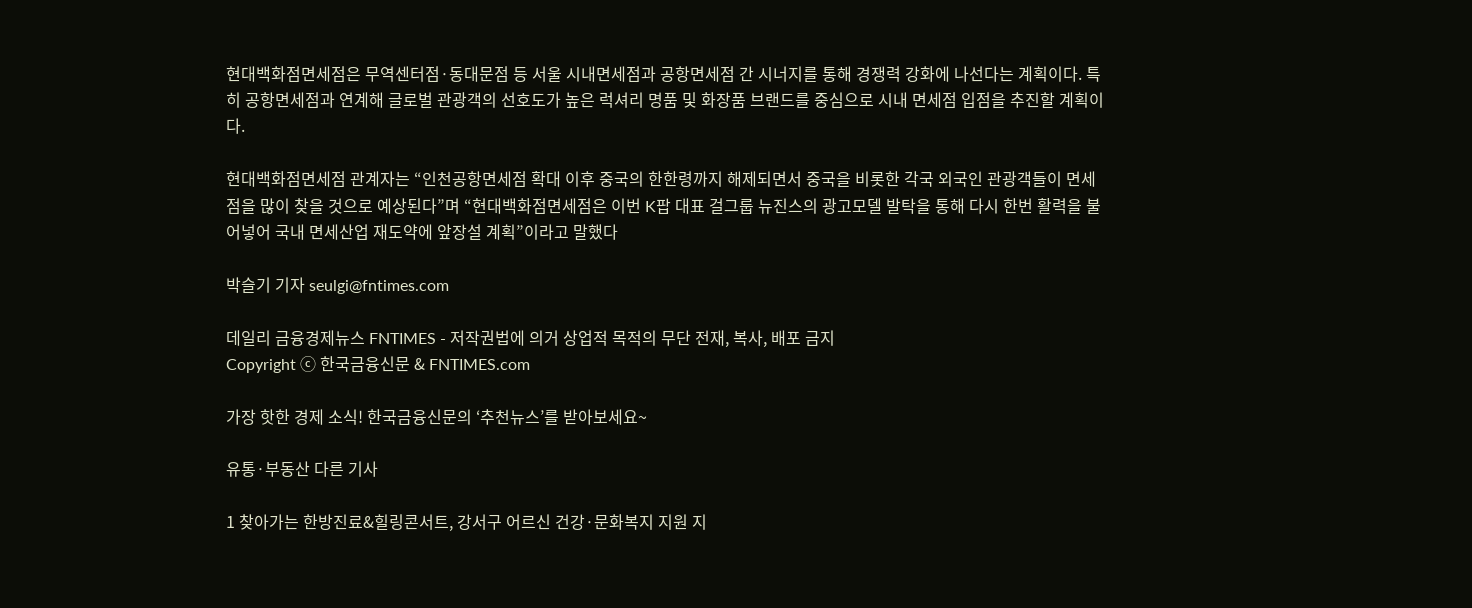현대백화점면세점은 무역센터점·동대문점 등 서울 시내면세점과 공항면세점 간 시너지를 통해 경쟁력 강화에 나선다는 계획이다. 특히 공항면세점과 연계해 글로벌 관광객의 선호도가 높은 럭셔리 명품 및 화장품 브랜드를 중심으로 시내 면세점 입점을 추진할 계획이다.

현대백화점면세점 관계자는 “인천공항면세점 확대 이후 중국의 한한령까지 해제되면서 중국을 비롯한 각국 외국인 관광객들이 면세점을 많이 찾을 것으로 예상된다”며 “현대백화점면세점은 이번 K팝 대표 걸그룹 뉴진스의 광고모델 발탁을 통해 다시 한번 활력을 불어넣어 국내 면세산업 재도약에 앞장설 계획”이라고 말했다

박슬기 기자 seulgi@fntimes.com

데일리 금융경제뉴스 FNTIMES - 저작권법에 의거 상업적 목적의 무단 전재, 복사, 배포 금지
Copyright ⓒ 한국금융신문 & FNTIMES.com

가장 핫한 경제 소식! 한국금융신문의 ‘추천뉴스’를 받아보세요~

유통·부동산 다른 기사

1 찾아가는 한방진료&힐링콘서트, 강서구 어르신 건강·문화복지 지원 지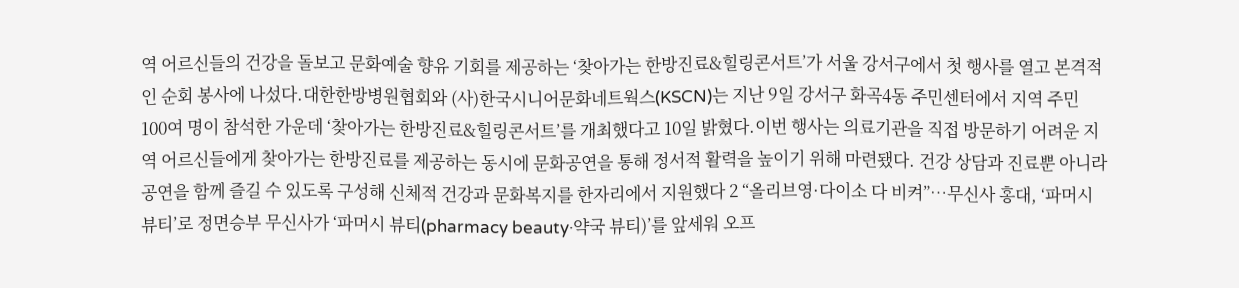역 어르신들의 건강을 돌보고 문화예술 향유 기회를 제공하는 ‘찾아가는 한방진료&힐링콘서트’가 서울 강서구에서 첫 행사를 열고 본격적인 순회 봉사에 나섰다.대한한방병원협회와 (사)한국시니어문화네트웍스(KSCN)는 지난 9일 강서구 화곡4동 주민센터에서 지역 주민 100여 명이 참석한 가운데 ‘찾아가는 한방진료&힐링콘서트’를 개최했다고 10일 밝혔다.이번 행사는 의료기관을 직접 방문하기 어려운 지역 어르신들에게 찾아가는 한방진료를 제공하는 동시에 문화공연을 통해 정서적 활력을 높이기 위해 마련됐다. 건강 상담과 진료뿐 아니라 공연을 함께 즐길 수 있도록 구성해 신체적 건강과 문화복지를 한자리에서 지원했다 2 “올리브영·다이소 다 비켜”…무신사 홍대, ‘파머시 뷰티’로 정면승부 무신사가 ‘파머시 뷰티(pharmacy beauty·약국 뷰티)’를 앞세워 오프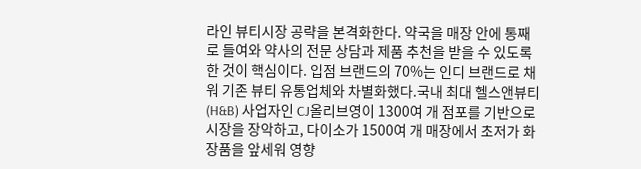라인 뷰티시장 공략을 본격화한다. 약국을 매장 안에 통째로 들여와 약사의 전문 상담과 제품 추천을 받을 수 있도록 한 것이 핵심이다. 입점 브랜드의 70%는 인디 브랜드로 채워 기존 뷰티 유통업체와 차별화했다.국내 최대 헬스앤뷰티(H&B) 사업자인 CJ올리브영이 1300여 개 점포를 기반으로 시장을 장악하고, 다이소가 1500여 개 매장에서 초저가 화장품을 앞세워 영향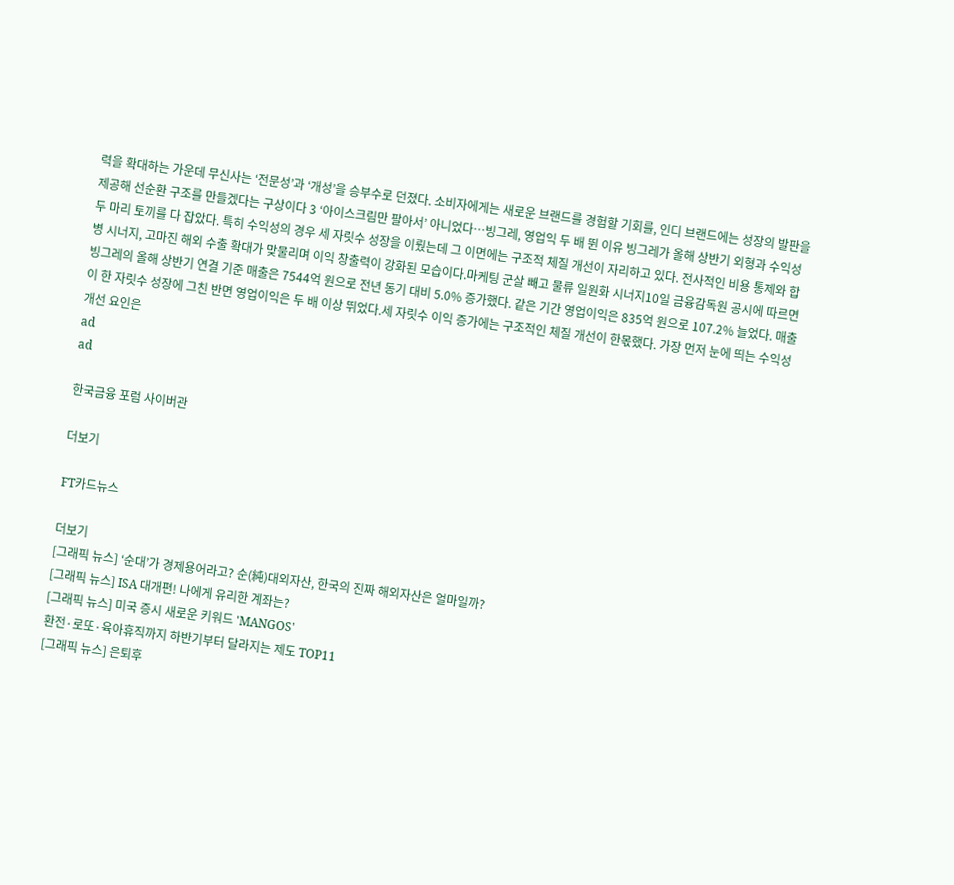력을 확대하는 가운데 무신사는 ‘전문성’과 ‘개성’을 승부수로 던졌다. 소비자에게는 새로운 브랜드를 경험할 기회를, 인디 브랜드에는 성장의 발판을 제공해 선순환 구조를 만들겠다는 구상이다 3 ‘아이스크림만 팔아서’ 아니었다…빙그레, 영업익 두 배 뛴 이유 빙그레가 올해 상반기 외형과 수익성 두 마리 토끼를 다 잡았다. 특히 수익성의 경우 세 자릿수 성장을 이뤘는데 그 이면에는 구조적 체질 개선이 자리하고 있다. 전사적인 비용 통제와 합병 시너지, 고마진 해외 수출 확대가 맞물리며 이익 창출력이 강화된 모습이다.마케팅 군살 빼고 물류 일원화 시너지10일 금융감독원 공시에 따르면 빙그레의 올해 상반기 연결 기준 매출은 7544억 원으로 전년 동기 대비 5.0% 증가했다. 같은 기간 영업이익은 835억 원으로 107.2% 늘었다. 매출이 한 자릿수 성장에 그친 반면 영업이익은 두 배 이상 뛰었다.세 자릿수 이익 증가에는 구조적인 체질 개선이 한몫했다. 가장 먼저 눈에 띄는 수익성 개선 요인은
ad
ad

한국금융 포럼 사이버관

더보기

FT카드뉴스

더보기
[그래픽 뉴스] ‘순대’가 경제용어라고? 순(純)대외자산, 한국의 진짜 해외자산은 얼마일까?
[그래픽 뉴스] ISA 대개편! 나에게 유리한 계좌는?
[그래픽 뉴스] 미국 증시 새로운 키워드 'MANGOS'
환전·로또·육아휴직까지 하반기부터 달라지는 제도 TOP11
[그래픽 뉴스] 은퇴후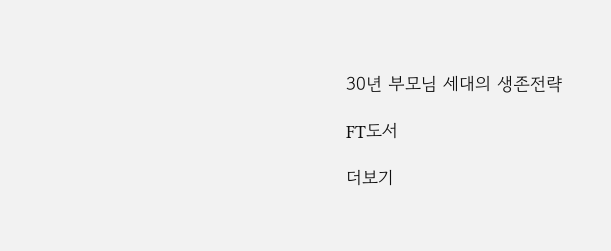30년 부모님 세대의 생존전략

FT도서

더보기